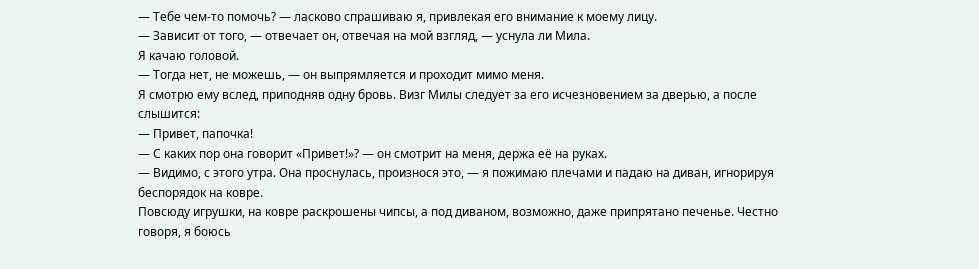— Тебе чем-то помочь? — ласково спрашиваю я, привлекая его внимание к моему лицу.
— Зависит от того, — отвечает он, отвечая на мой взгляд, — уснула ли Мила.
Я качаю головой.
— Тогда нет, не можешь, — он выпрямляется и проходит мимо меня.
Я смотрю ему вслед, приподняв одну бровь. Визг Милы следует за его исчезновением за дверью, а после слышится:
— Привет, папочка!
— С каких пор она говорит «Привет!»? — он смотрит на меня, держа её на руках.
— Видимо, с этого утра. Она проснулась, произнося это, — я пожимаю плечами и падаю на диван, игнорируя беспорядок на ковре.
Повсюду игрушки, на ковре раскрошены чипсы, а под диваном, возможно, даже припрятано печенье. Честно говоря, я боюсь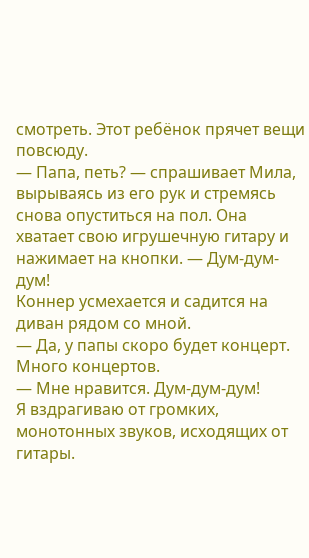смотреть. Этот ребёнок прячет вещи повсюду.
— Папа, петь? — спрашивает Мила, вырываясь из его рук и стремясь снова опуститься на пол. Она хватает свою игрушечную гитару и нажимает на кнопки. — Дум-дум-дум!
Коннер усмехается и садится на диван рядом со мной.
— Да, у папы скоро будет концерт. Много концертов.
— Мне нравится. Дум-дум-дум!
Я вздрагиваю от громких, монотонных звуков, исходящих от гитары.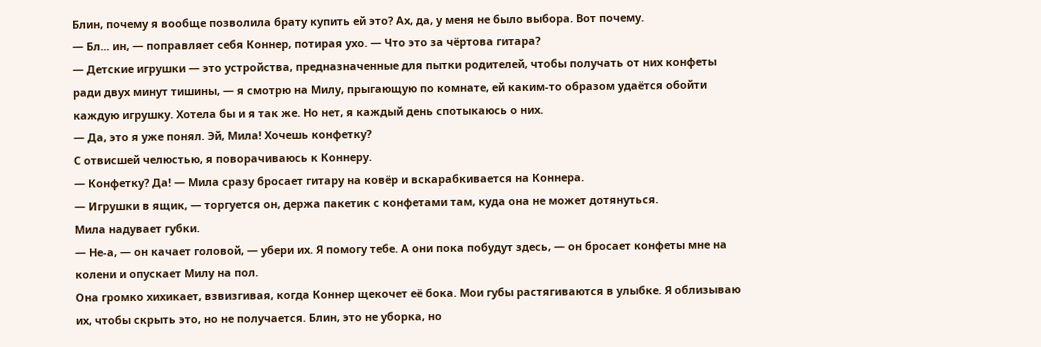Блин, почему я вообще позволила брату купить ей это? Ах, да, у меня не было выбора. Вот почему.
— Бл... ин, — поправляет себя Коннер, потирая ухо. — Что это за чёртова гитара?
— Детские игрушки — это устройства, предназначенные для пытки родителей, чтобы получать от них конфеты ради двух минут тишины, — я смотрю на Милу, прыгающую по комнате, ей каким-то образом удаётся обойти каждую игрушку. Хотела бы и я так же. Но нет, я каждый день спотыкаюсь о них.
— Да, это я уже понял. Эй, Мила! Хочешь конфетку?
С отвисшей челюстью, я поворачиваюсь к Коннеру.
— Конфетку? Да! — Мила сразу бросает гитару на ковёр и вскарабкивается на Коннера.
— Игрушки в ящик, — торгуется он, держа пакетик с конфетами там, куда она не может дотянуться.
Мила надувает губки.
— Не-а, — он качает головой, — убери их. Я помогу тебе. А они пока побудут здесь, — он бросает конфеты мне на колени и опускает Милу на пол.
Она громко хихикает, взвизгивая, когда Коннер щекочет её бока. Мои губы растягиваются в улыбке. Я облизываю их, чтобы скрыть это, но не получается. Блин, это не уборка, но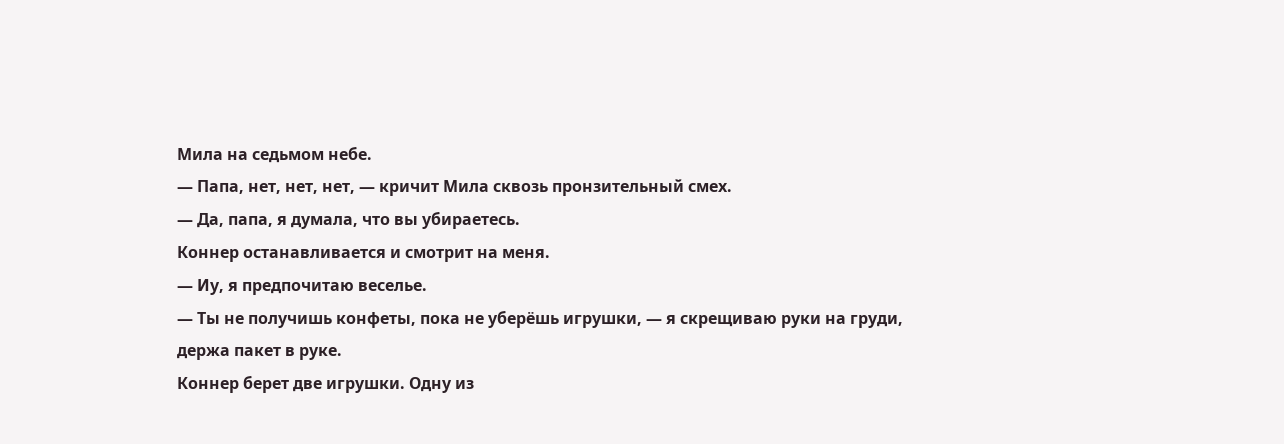Мила на седьмом небе.
— Папа, нет, нет, нет, — кричит Мила сквозь пронзительный смех.
— Да, папа, я думала, что вы убираетесь.
Коннер останавливается и смотрит на меня.
— Иу, я предпочитаю веселье.
— Ты не получишь конфеты, пока не уберёшь игрушки, — я скрещиваю руки на груди, держа пакет в руке.
Коннер берет две игрушки. Одну из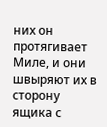них он протягивает Миле, и они швыряют их в сторону ящика с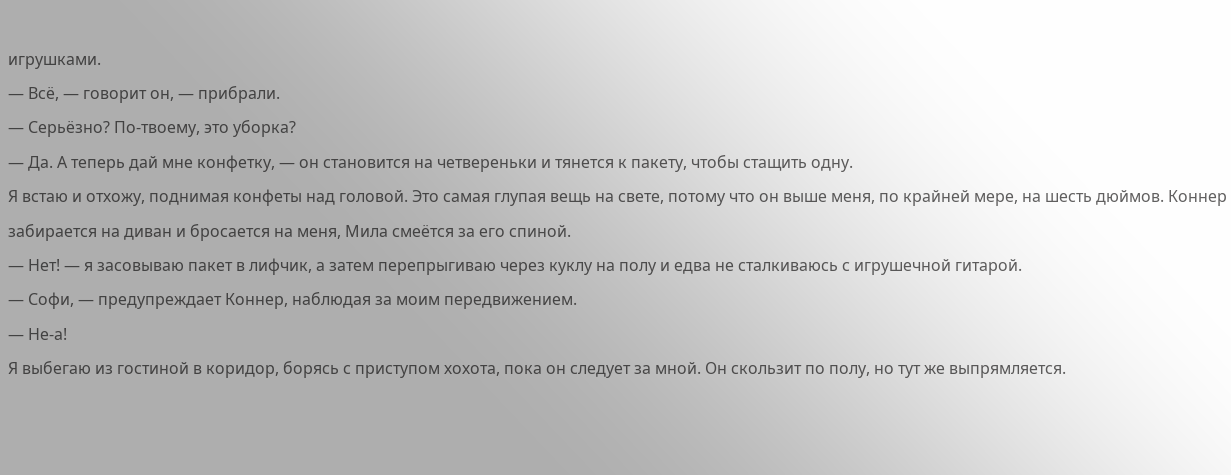игрушками.
— Всё, — говорит он, — прибрали.
— Серьёзно? По-твоему, это уборка?
— Да. А теперь дай мне конфетку, — он становится на четвереньки и тянется к пакету, чтобы стащить одну.
Я встаю и отхожу, поднимая конфеты над головой. Это самая глупая вещь на свете, потому что он выше меня, по крайней мере, на шесть дюймов. Коннер забирается на диван и бросается на меня, Мила смеётся за его спиной.
— Нет! — я засовываю пакет в лифчик, а затем перепрыгиваю через куклу на полу и едва не сталкиваюсь с игрушечной гитарой.
— Софи, — предупреждает Коннер, наблюдая за моим передвижением.
— Не-а!
Я выбегаю из гостиной в коридор, борясь с приступом хохота, пока он следует за мной. Он скользит по полу, но тут же выпрямляется.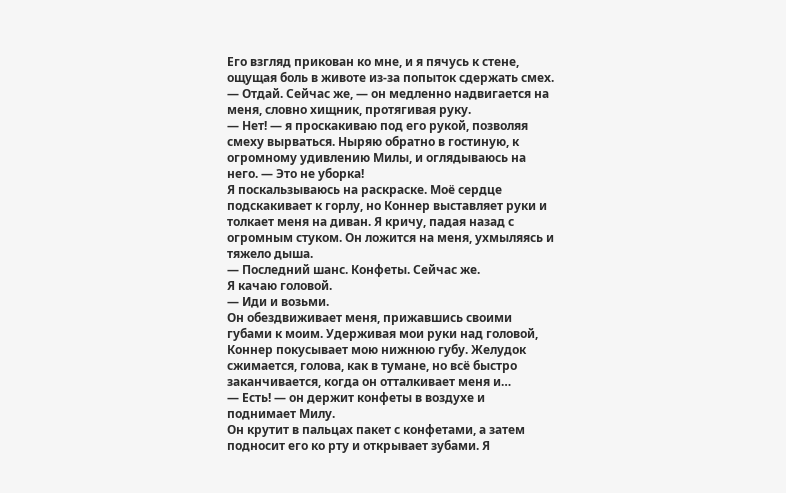Его взгляд прикован ко мне, и я пячусь к стене, ощущая боль в животе из-за попыток сдержать смех.
— Отдай. Сейчас же, — он медленно надвигается на меня, словно хищник, протягивая руку.
— Нет! — я проскакиваю под его рукой, позволяя смеху вырваться. Ныряю обратно в гостиную, к огромному удивлению Милы, и оглядываюсь на него. — Это не уборка!
Я поскальзываюсь на раскраске. Моё сердце подскакивает к горлу, но Коннер выставляет руки и толкает меня на диван. Я кричу, падая назад с огромным стуком. Он ложится на меня, ухмыляясь и тяжело дыша.
— Последний шанс. Конфеты. Сейчас же.
Я качаю головой.
— Иди и возьми.
Он обездвиживает меня, прижавшись своими губами к моим. Удерживая мои руки над головой, Коннер покусывает мою нижнюю губу. Желудок сжимается, голова, как в тумане, но всё быстро заканчивается, когда он отталкивает меня и…
— Есть! — он держит конфеты в воздухе и поднимает Милу.
Он крутит в пальцах пакет с конфетами, а затем подносит его ко рту и открывает зубами. Я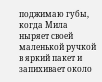поджимаю губы, когда Мила ныряет своей маленькой ручкой в яркий пакет и запихивает около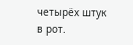четырёх штук в рот.